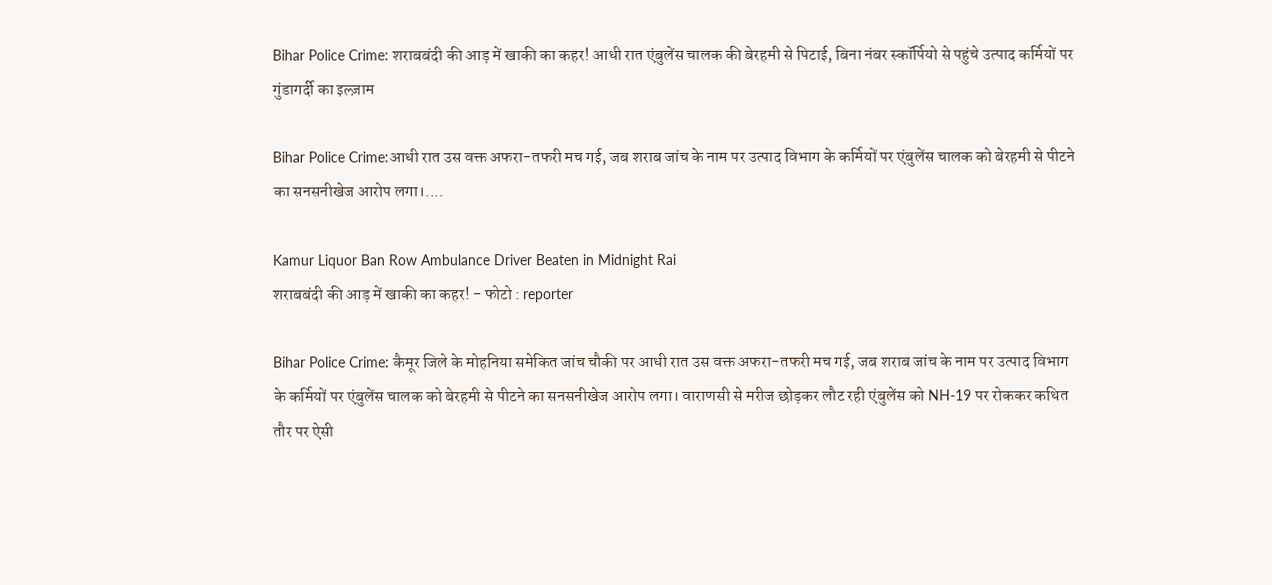Bihar Police Crime: शराबबंदी की आड़ में खाकी का कहर! आधी रात एंबुलेंस चालक की बेरहमी से पिटाई, बिना नंबर स्कॉर्पियो से पहुंचे उत्पाद कर्मियों पर गुंडागर्दी का इल्ज़ाम

Bihar Police Crime:आधी रात उस वक्त अफरा-तफरी मच गई, जब शराब जांच के नाम पर उत्पाद विभाग के कर्मियों पर एंबुलेंस चालक को बेरहमी से पीटने का सनसनीखेज आरोप लगा।....

Kamur Liquor Ban Row Ambulance Driver Beaten in Midnight Rai
शराबबंदी की आड़ में खाकी का कहर! - फोटो : reporter

Bihar Police Crime: कैमूर जिले के मोहनिया समेकित जांच चौकी पर आधी रात उस वक्त अफरा-तफरी मच गई, जब शराब जांच के नाम पर उत्पाद विभाग के कर्मियों पर एंबुलेंस चालक को बेरहमी से पीटने का सनसनीखेज आरोप लगा। वाराणसी से मरीज छोड़कर लौट रही एंबुलेंस को NH-19 पर रोककर कथित तौर पर ऐसी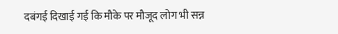दबंगई दिखाई गई कि मौके पर मौजूद लोग भी सन्न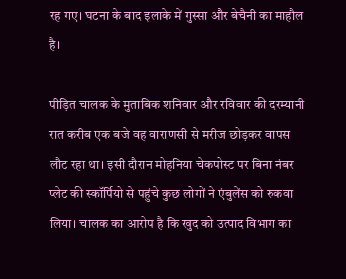रह गए। घटना के बाद इलाके में गुस्सा और बेचैनी का माहौल है।

पीड़ित चालक के मुताबिक शनिवार और रविवार की दरम्यानी रात करीब एक बजे वह वाराणसी से मरीज छोड़कर वापस लौट रहा था। इसी दौरान मोहनिया चेकपोस्ट पर बिना नंबर प्लेट की स्कॉर्पियो से पहुंचे कुछ लोगों ने एंबुलेंस को रुकवा लिया। चालक का आरोप है कि खुद को उत्पाद विभाग का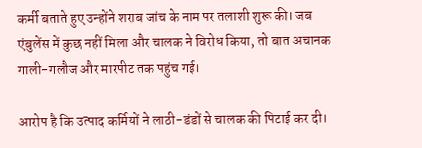कर्मी बताते हुए उन्होंने शराब जांच के नाम पर तलाशी शुरू की। जब एंबुलेंस में कुछ नहीं मिला और चालक ने विरोध किया, तो बात अचानक गाली-गलौज और मारपीट तक पहुंच गई।

आरोप है कि उत्पाद कर्मियों ने लाठी-डंडों से चालक की पिटाई कर दी।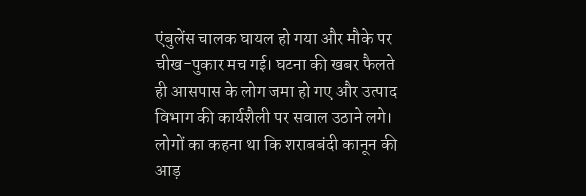एंबुलेंस चालक घायल हो गया और मौके पर चीख-पुकार मच गई। घटना की खबर फैलते ही आसपास के लोग जमा हो गए और उत्पाद विभाग की कार्यशैली पर सवाल उठाने लगे। लोगों का कहना था कि शराबबंदी कानून की आड़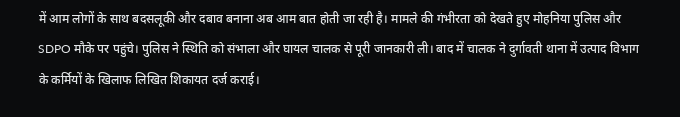में आम लोगों के साथ बदसलूकी और दबाव बनाना अब आम बात होती जा रही है। मामले की गंभीरता को देखते हुए मोहनिया पुलिस और SDPO मौके पर पहुंचे। पुलिस ने स्थिति को संभाला और घायल चालक से पूरी जानकारी ली। बाद में चालक ने दुर्गावती थाना में उत्पाद विभाग के कर्मियों के खिलाफ लिखित शिकायत दर्ज कराई।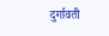दुर्गावती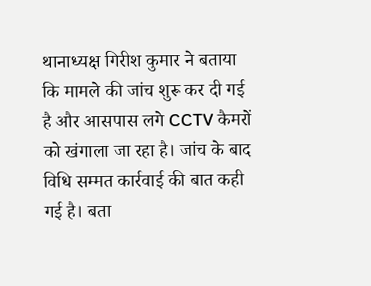थानाध्यक्ष गिरीश कुमार ने बताया कि मामले की जांच शुरू कर दी गई है और आसपास लगे CCTV कैमरों को खंगाला जा रहा है। जांच के बाद विधि सम्मत कार्रवाई की बात कही गई है। बता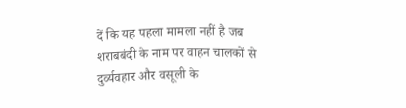दें कि यह पहला मामला नहीं है जब शराबबंदी के नाम पर वाहन चालकों से दुर्व्यवहार और वसूली के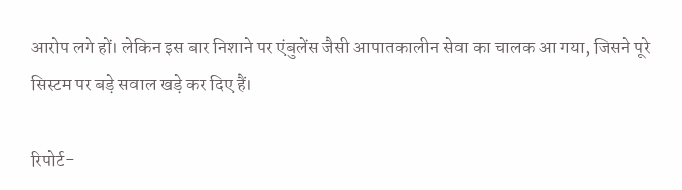आरोप लगे हों। लेकिन इस बार निशाने पर एंबुलेंस जैसी आपातकालीन सेवा का चालक आ गया, जिसने पूरे सिस्टम पर बड़े सवाल खड़े कर दिए हैं।

रिपोर्ट-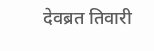देवब्रत तिवारी